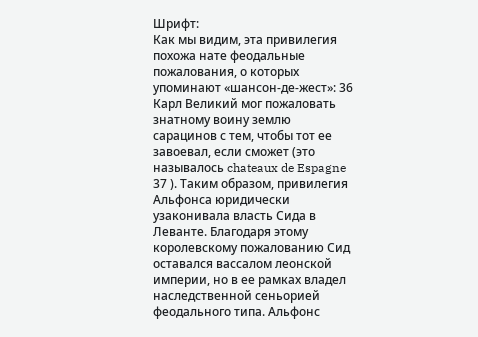Шрифт:
Как мы видим, эта привилегия похожа нате феодальные пожалования, о которых упоминают «шансон-де-жест»: 36 Карл Великий мог пожаловать знатному воину землю сарацинов с тем, чтобы тот ее завоевал, если сможет (это называлось chateaux de Espagne 37 ). Таким образом, привилегия Альфонса юридически узаконивала власть Сида в Леванте. Благодаря этому королевскому пожалованию Сид оставался вассалом леонской империи, но в ее рамках владел наследственной сеньорией феодального типа. Альфонс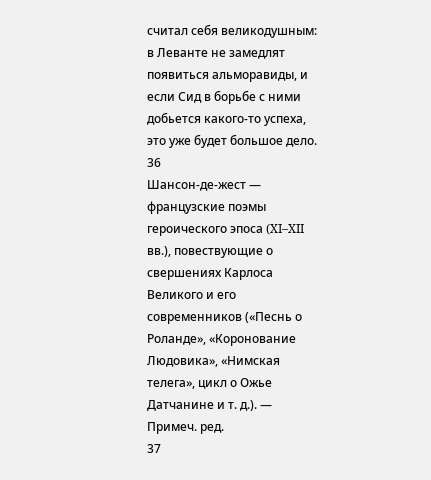считал себя великодушным: в Леванте не замедлят появиться альморавиды, и если Сид в борьбе с ними добьется какого-то успеха, это уже будет большое дело.
36
Шансон-де-жест — французские поэмы героического эпоса (XI–XII вв.), повествующие о свершениях Карлоса Великого и его современников («Песнь о Роланде», «Коронование Людовика», «Нимская телега», цикл о Ожье Датчанине и т. д.). — Примеч. ред.
37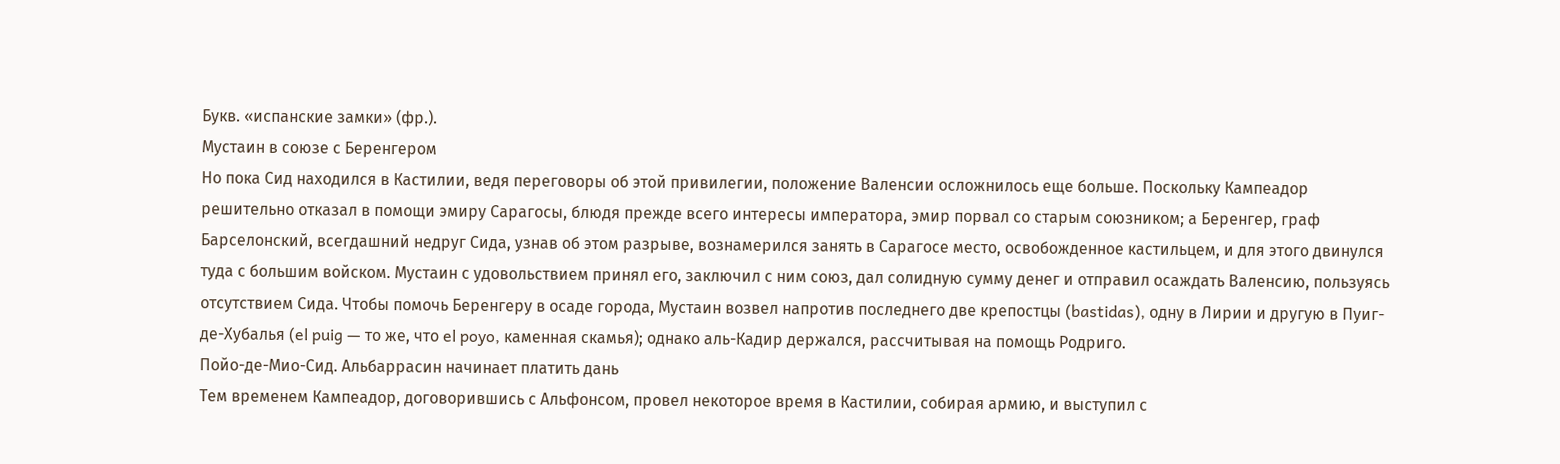Букв. «испанские замки» (фр.).
Мустаин в союзе с Беренгером
Но пока Сид находился в Кастилии, ведя переговоры об этой привилегии, положение Валенсии осложнилось еще больше. Поскольку Кампеадор решительно отказал в помощи эмиру Сарагосы, блюдя прежде всего интересы императора, эмир порвал со старым союзником; а Беренгер, граф Барселонский, всегдашний недруг Сида, узнав об этом разрыве, вознамерился занять в Сарагосе место, освобожденное кастильцем, и для этого двинулся туда с большим войском. Мустаин с удовольствием принял его, заключил с ним союз, дал солидную сумму денег и отправил осаждать Валенсию, пользуясь отсутствием Сида. Чтобы помочь Беренгеру в осаде города, Мустаин возвел напротив последнего две крепостцы (bastidas), одну в Лирии и другую в Пуиг-де-Хубалья (el puig — то же, что el poyo, каменная скамья); однако аль-Кадир держался, рассчитывая на помощь Родриго.
Пойо-де-Мио-Сид. Альбаррасин начинает платить дань
Тем временем Кампеадор, договорившись с Альфонсом, провел некоторое время в Кастилии, собирая армию, и выступил с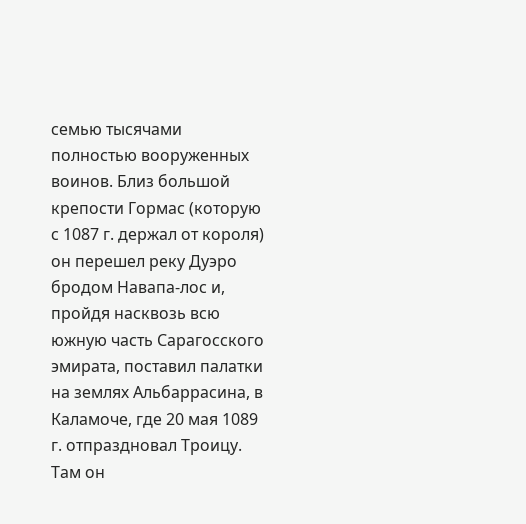семью тысячами полностью вооруженных воинов. Близ большой крепости Гормас (которую с 1087 г. держал от короля) он перешел реку Дуэро бродом Навапа-лос и, пройдя насквозь всю южную часть Сарагосского эмирата, поставил палатки на землях Альбаррасина, в Каламоче, где 20 мая 1089 г. отпраздновал Троицу.
Там он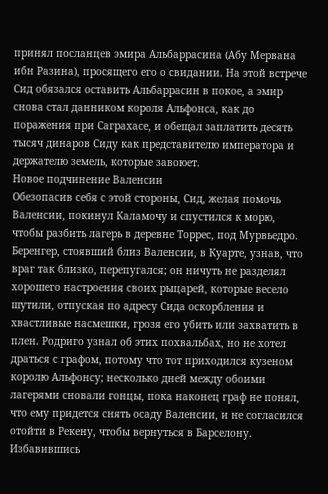принял посланцев эмира Альбаррасина (Абу Мервана ибн Разина), просящего его о свидании. На этой встрече Сид обязался оставить Альбаррасин в покое, а эмир снова стал данником короля Альфонса, как до поражения при Саграхасе, и обещал заплатить десять тысяч динаров Сиду как представителю императора и держателю земель, которые завоюет.
Новое подчинение Валенсии
Обезопасив себя с этой стороны, Сид, желая помочь Валенсии, покинул Каламочу и спустился к морю, чтобы разбить лагерь в деревне Торрес, под Мурвьедро.
Беренгер, стоявший близ Валенсии, в Куарте, узнав, что враг так близко, перепугался; он ничуть не разделял хорошего настроения своих рыцарей, которые весело шутили, отпуская по адресу Сида оскорбления и хвастливые насмешки, грозя его убить или захватить в плен. Родриго узнал об этих похвальбах, но не хотел драться с графом, потому что тот приходился кузеном королю Альфонсу; несколько дней между обоими лагерями сновали гонцы, пока наконец граф не понял, что ему придется снять осаду Валенсии, и не согласился отойти в Рекену, чтобы вернуться в Барселону.
Избавившись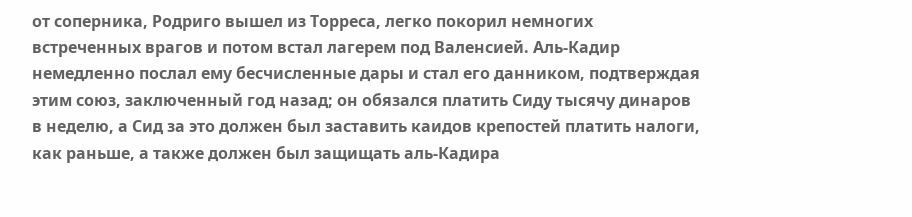от соперника, Родриго вышел из Торреса, легко покорил немногих встреченных врагов и потом встал лагерем под Валенсией. Аль-Кадир немедленно послал ему бесчисленные дары и стал его данником, подтверждая этим союз, заключенный год назад; он обязался платить Сиду тысячу динаров в неделю, а Сид за это должен был заставить каидов крепостей платить налоги, как раньше, а также должен был защищать аль-Кадира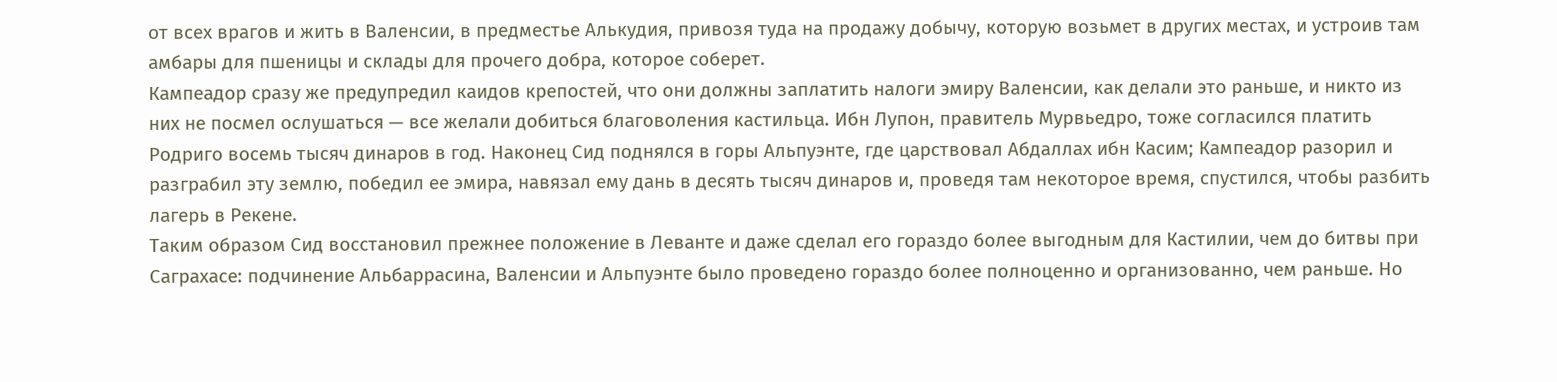от всех врагов и жить в Валенсии, в предместье Алькудия, привозя туда на продажу добычу, которую возьмет в других местах, и устроив там амбары для пшеницы и склады для прочего добра, которое соберет.
Кампеадор сразу же предупредил каидов крепостей, что они должны заплатить налоги эмиру Валенсии, как делали это раньше, и никто из них не посмел ослушаться — все желали добиться благоволения кастильца. Ибн Лупон, правитель Мурвьедро, тоже согласился платить Родриго восемь тысяч динаров в год. Наконец Сид поднялся в горы Альпуэнте, где царствовал Абдаллах ибн Касим; Кампеадор разорил и разграбил эту землю, победил ее эмира, навязал ему дань в десять тысяч динаров и, проведя там некоторое время, спустился, чтобы разбить лагерь в Рекене.
Таким образом Сид восстановил прежнее положение в Леванте и даже сделал его гораздо более выгодным для Кастилии, чем до битвы при Саграхасе: подчинение Альбаррасина, Валенсии и Альпуэнте было проведено гораздо более полноценно и организованно, чем раньше. Но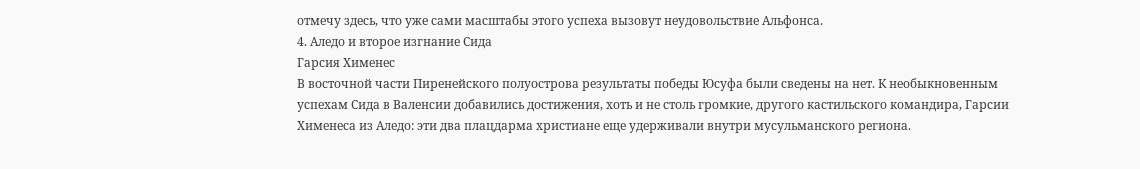отмечу здесь, что уже сами масштабы этого успеха вызовут неудовольствие Альфонса.
4. Аледо и второе изгнание Сида
Гарсия Хименес
В восточной части Пиренейского полуострова результаты победы Юсуфа были сведены на нет. К необыкновенным успехам Сида в Валенсии добавились достижения, хоть и не столь громкие, другого кастильского командира, Гарсии Хименеса из Аледо: эти два плацдарма христиане еще удерживали внутри мусульманского региона.